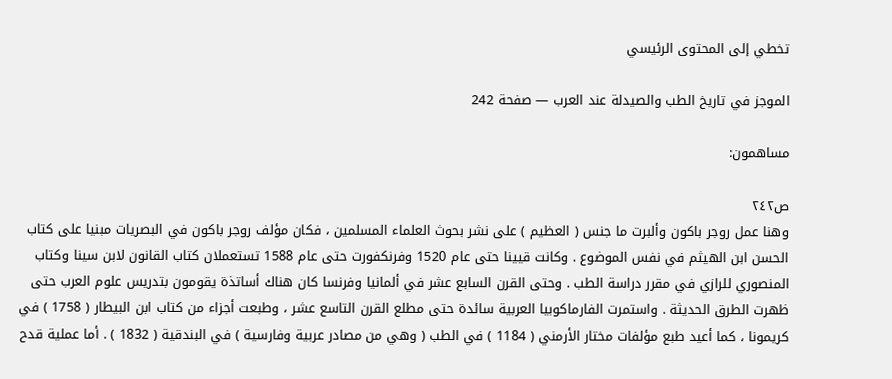تخطي إلى المحتوى الرئيسي

الموجز في تاريخ الطب والصيدلة عند العرب — صفحة 242

مساهمون:

ص٢٤٢
وهنا عمل روجر باكون وألبرت ما جنس ( العظيم ) على نشر بحوث العلماء المسلمين ، فكان مؤلف روجر باكون في البصريات مبنيا على كتاب الحسن ابن الهيثم في نفس الموضوع . وكانت قيينا حتى عام 1520 وفرنكفورت حتى عام 1588 تستعملان كتاب القانون لابن سينا وكتاب المنصوري للرازي في مقرر دراسة الطب . وحتى القرن السابع عشر في ألمانيا وفرنسا كان هناك أساتذة يقومون بتدريس علوم العرب حتى ظهرت الطرق الحديثة . واستمرت الفارماكوبيا العربية سائدة حتى مطلع القرن التاسع عشر ، وطبعت أجزاء من كتاب ابن البيطار ( 1758 ) في كريمونا ، كما أعيد طبع مؤلفات مختار الأرمني ( 1184 ) في الطب ( وهي من مصادر عربية وفارسية ) في البندقية ( 1832 ) . أما عملية قدح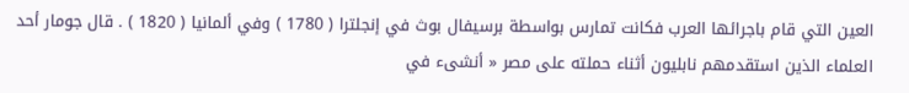العين التي قام باجرائها العرب فكانت تمارس بواسطة برسيفال بوث في إنجلترا ( 1780 ) وفي ألمانيا ( 1820 ) . قال جومار أحد العلماء الذين استقدمهم نابليون أثناء حملته على مصر « أنشىء في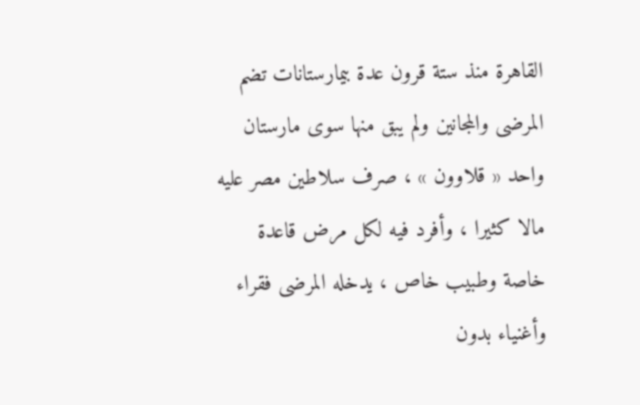القاهرة منذ ستة قرون عدة بيمارستانات تضم المرضى والمجانين ولم يبق منها سوى مارستان واحد « قلاوون » ، صرف سلاطين مصر عليه مالا كثيرا ، وأفرد فيه لكل مرض قاعدة خاصة وطبيب خاص ، يدخله المرضى فقراء وأغنياء بدون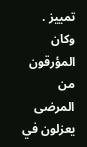تمييز . وكان المؤرقون من المرضى يعزلون في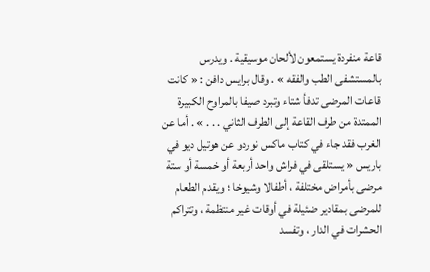قاعة منفردة يستمعون لألحان موسيقية . ويدرس بالمستشفى الطب والفقه » . وقال برايس دافن : « كانت قاعات المرضى تدفأ شتاء وتبرد صيفا بالمراوح الكبيرة الممتدة من طرف القاعة إلى الطرف الثاني . . . » . أما عن الغرب فقد جاء في كتاب ماكس نوردو عن هوتيل ديو في باريس « يستلقى في فراش واحد أربعة أو خمسة أو ستة مرضى بأمراض مختلفة ، أطفالا وشيوخا ؛ ويقدم الطعام للمرضى بمقادير ضئيلة في أوقات غير منتظمة ، وتتراكم الحشرات في الدار ، وتفسد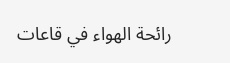رائحة الهواء في قاعات